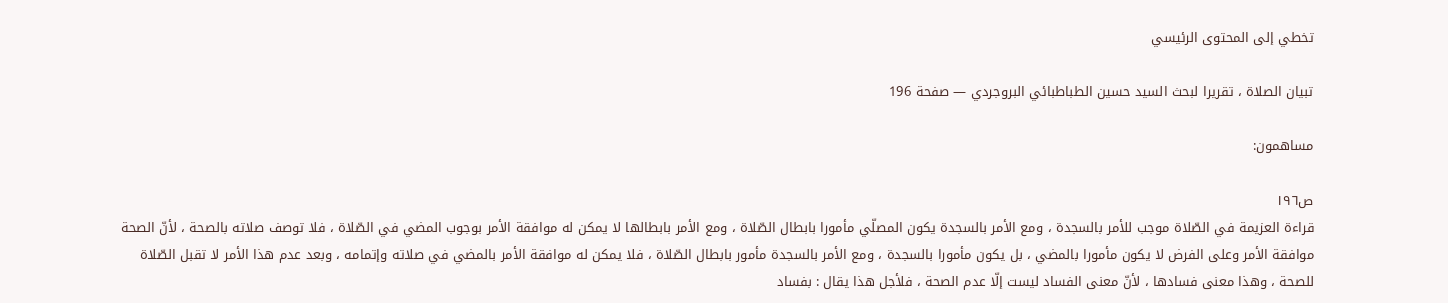تخطي إلى المحتوى الرئيسي

تبيان الصلاة ، تقريرا لبحث السيد حسين الطباطبائي البروجردي — صفحة 196

مساهمون:

ص١٩٦
قراءة العزيمة في الصّلاة موجب للأمر بالسجدة ، ومع الأمر بالسجدة يكون المصلّي مأمورا بابطال الصّلاة ، ومع الأمر بابطالها لا يمكن له موافقة الأمر بوجوب المضي في الصّلاة ، فلا توصف صلاته بالصحة ، لأنّ الصحة موافقة الأمر وعلى الفرض لا يكون مأمورا بالمضي ، بل يكون مأمورا بالسجدة ، ومع الأمر بالسجدة مأمور بابطال الصّلاة ، فلا يمكن له موافقة الأمر بالمضي في صلاته وإتمامه ، وبعد عدم هذا الأمر لا تقبل الصّلاة للصحة ، وهذا معنى فسادها ، لأنّ معنى الفساد ليست إلّا عدم الصحة ، فلأجل هذا يقال : بفساد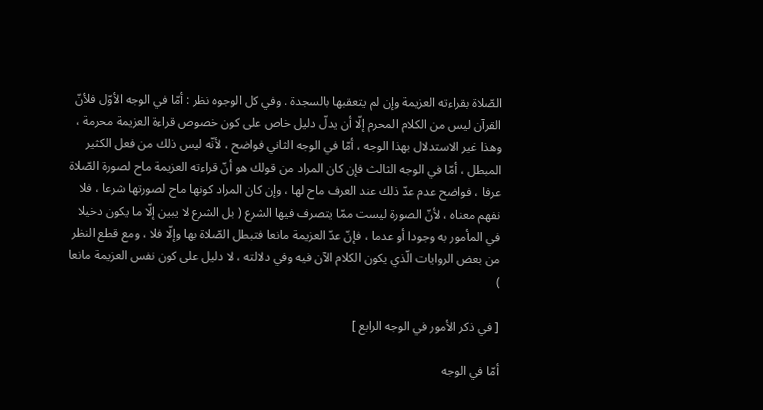الصّلاة بقراءته العزيمة وإن لم يتعقبها بالسجدة . وفي كل الوجوه نظر : أمّا في الوجه الأوّل فلأنّ القرآن ليس من الكلام المحرم إلّا أن يدلّ دليل خاص على كون خصوص قراءة العزيمة محرمة ، وهذا غير الاستدلال بهذا الوجه ، أمّا في الوجه الثاني فواضح ، لأنّه ليس ذلك من فعل الكثير المبطل ، أمّا في الوجه الثالث فإن كان المراد من قولك هو أنّ قراءته العزيمة ماح لصورة الصّلاة عرفا ، فواضح عدم عدّ ذلك عند العرف ماح لها ، وإن كان المراد كونها ماح لصورتها شرعا ، فلا نفهم معناه ، لأنّ الصورة ليست ممّا يتصرف فيها الشرع ( بل الشرع لا يبين إلّا ما يكون دخيلا في المأمور به وجودا أو عدما ، فإنّ عدّ العزيمة مانعا فتبطل الصّلاة بها وإلّا فلا ، ومع قطع النظر من بعض الروايات الّذي يكون الكلام الآن فيه وفي دلالته ، لا دليل على كون نفس العزيمة مانعا )

[ في ذكر الأمور في الوجه الرابع ]

أمّا في الوجه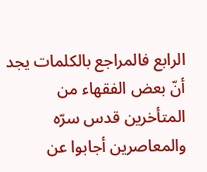الرابع فالمراجع بالكلمات يجد أنّ بعض الفقهاء من المتأخرين قدس سرّه والمعاصرين أجابوا عن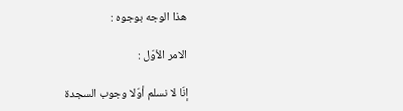هذا الوجه بوجوه :

الامر الأوّل :

إنّا لا نسلم أوّلا وجوب السجدة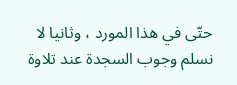حتّى في هذا المورد ، وثانيا لا نسلم وجوب السجدة عند تلاوة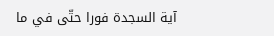آية السجدة فورا حتّى في ما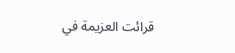قرائت العزيمة في